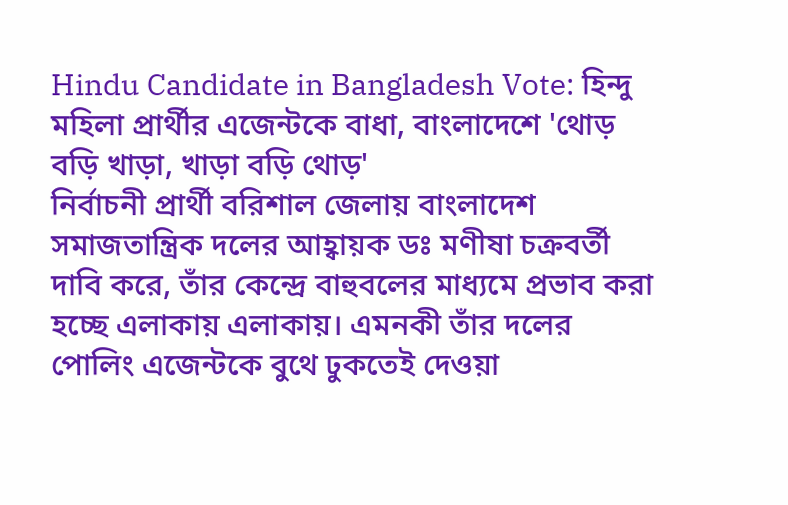Hindu Candidate in Bangladesh Vote: হিন্দু মহিলা প্রার্থীর এজেন্টকে বাধা, বাংলাদেশে 'থোড় বড়ি খাড়া, খাড়া বড়ি থোড়'
নির্বাচনী প্রার্থী বরিশাল জেলায় বাংলাদেশ সমাজতান্ত্রিক দলের আহ্বায়ক ডঃ মণীষা চক্রবর্তী দাবি করে, তাঁর কেন্দ্রে বাহুবলের মাধ্যমে প্রভাব করা হচ্ছে এলাকায় এলাকায়। এমনকী তাঁর দলের পোলিং এজেন্টকে বুথে ঢুকতেই দেওয়া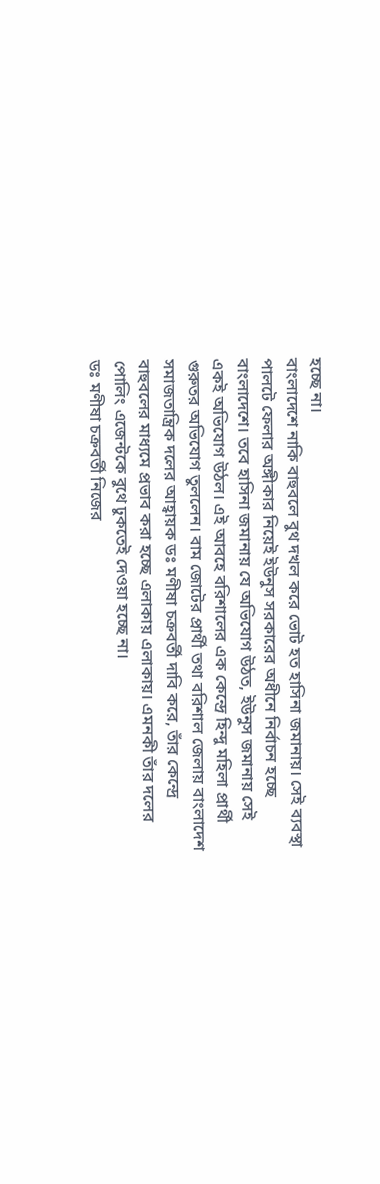হচ্ছে না।
বাংলাদেশে নাকি বাহুবলে বুথ দখল করে ভোট হত হাসিনা জমানায়। সেই ব্যবস্থা পালটে ফেলার অঙ্গীকার নিয়েই ইউনুস সরকারের অধীনে নির্বাচন হচ্ছে বাংলাদেশে। তবে হাসিনা জমানায় যে অভিযোগ উঠত, ইউনুস জমানায় সেই একই অভিযোগ উঠল। এই আবহে বরিশালের এক কেন্দ্রে হিন্দু মহিলা প্রার্থী গুরুতর অভিযোগ তুললেন। বাম জোটের প্রার্থী তথা বরিশাল জেলায় বাংলাদেশ সমাজতান্ত্রিক দলের আহ্বায়ক ডঃ মণীষা চক্রবর্তী দাবি করে, তাঁর কেন্দ্রে বাহুবলের মাধ্যমে প্রভাব করা হচ্ছে এলাকায় এলাকায়। এমনকী তাঁর দলের পোলিং এজেন্টকে বুথে ঢুকতেই দেওয়া হচ্ছে না।
ডঃ মণীষা চক্রবর্তী নিজের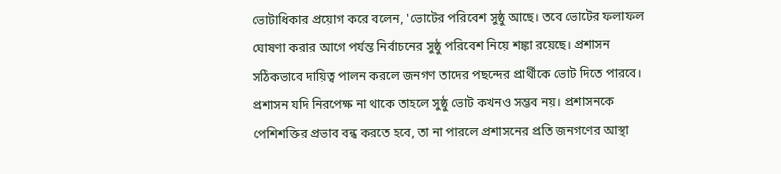ভোটাধিকার প্রয়োগ করে বলেন, 'ভোটের পরিবেশ সুষ্ঠু আছে। তবে ভোটের ফলাফল ঘোষণা করার আগে পর্যন্ত নির্বাচনের সুষ্ঠু পরিবেশ নিয়ে শঙ্কা রয়েছে। প্রশাসন সঠিকভাবে দায়িত্ব পালন করলে জনগণ তাদের পছন্দের প্রার্থীকে ভোট দিতে পারবে। প্রশাসন যদি নিরপেক্ষ না থাকে তাহলে সুষ্ঠু ভোট কখনও সম্ভব নয়। প্রশাসনকে পেশিশক্তির প্রভাব বন্ধ করতে হবে, তা না পারলে প্রশাসনের প্রতি জনগণের আস্থা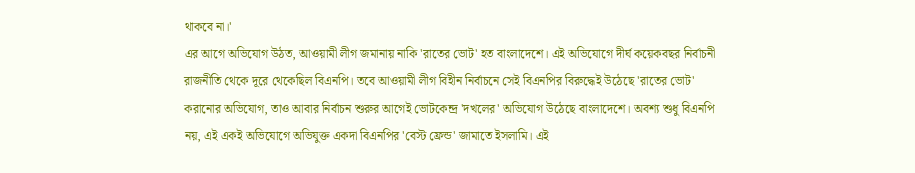থাকবে না।'
এর আগে অভিযোগ উঠত, আওয়ামী লীগ জমানায় নাকি 'রাতের ভোট' হত বাংলাদেশে। এই অভিযোগে দীর্ঘ কয়েকবছর নির্বাচনী রাজনীতি থেকে দূরে থেকেছিল বিএনপি। তবে আওয়ামী লীগ বিহীন নির্বাচনে সেই বিএনপির বিরুদ্ধেই উঠেছে 'রাতের ভোট' করানোর অভিযোগ, তাও আবার নির্বাচন শুরুর আগেই ভোটকেন্দ্র 'দখলের' অভিযোগ উঠেছে বাংলাদেশে। অবশ্য শুধু বিএনপি নয়, এই একই অভিযোগে অভিযুক্ত একদা বিএনপির 'বেস্ট ফ্রেন্ড' জামাতে ইসলামি। এই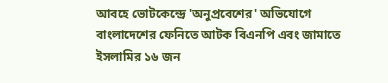আবহে ভোটকেন্দ্রে 'অনুপ্রবেশের' অভিযোগে বাংলাদেশের ফেনিতে আটক বিএনপি এবং জামাতে ইসলামির ১৬ জন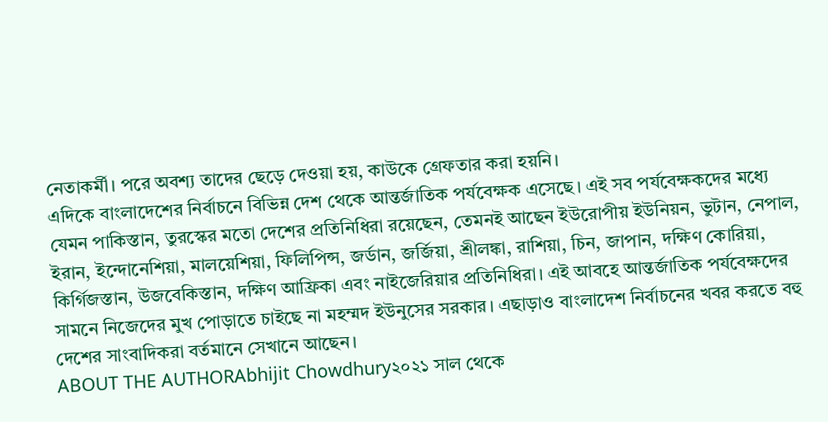নেতাকর্মী। পরে অবশ্য তাদের ছেড়ে দেওয়া হয়, কাউকে গ্রেফতার করা হয়নি।
এদিকে বাংলাদেশের নির্বাচনে বিভিন্ন দেশ থেকে আন্তর্জাতিক পর্যবেক্ষক এসেছে। এই সব পর্যবেক্ষকদের মধ্যে যেমন পাকিস্তান, তুরস্কের মতো দেশের প্রতিনিধিরা রয়েছেন, তেমনই আছেন ইউরোপীয় ইউনিয়ন, ভুটান, নেপাল, ইরান, ইন্দোনেশিয়া, মালয়েশিয়া, ফিলিপিন্স, জর্ডান, জর্জিয়া, শ্রীলঙ্কা, রাশিয়া, চিন, জাপান, দক্ষিণ কোরিয়া, কির্গিজস্তান, উজবেকিস্তান, দক্ষিণ আফ্রিকা এবং নাইজেরিয়ার প্রতিনিধিরা। এই আবহে আন্তর্জাতিক পর্যবেক্ষদের সামনে নিজেদের মুখ পোড়াতে চাইছে না মহম্মদ ইউনুসের সরকার। এছাড়াও বাংলাদেশ নির্বাচনের খবর করতে বহু দেশের সাংবাদিকরা বর্তমানে সেখানে আছেন।
ABOUT THE AUTHORAbhijit Chowdhury২০২১ সাল থেকে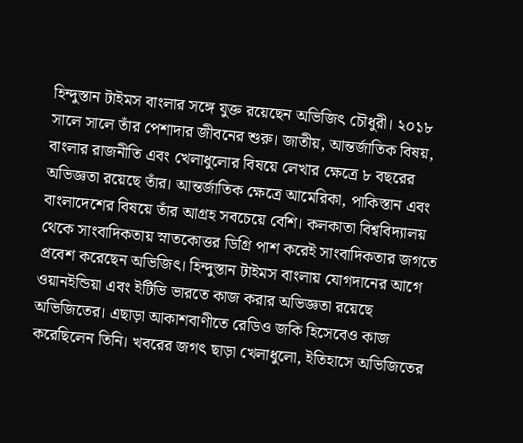হিন্দুস্তান টাইমস বাংলার সঙ্গে যুক্ত রয়েছেন অভিজিৎ চৌধুরী। ২০১৮ সালে সালে তাঁর পেশাদার জীবনের শুরু। জাতীয়, আন্তর্জাতিক বিষয়, বাংলার রাজনীতি এবং খেলাধুলোর বিষয়ে লেখার ক্ষেত্রে ৮ বছরের অভিজ্ঞতা রয়েছে তাঁর। আন্তর্জাতিক ক্ষেত্রে আমেরিকা, পাকিস্তান এবং বাংলাদেশের বিষয়ে তাঁর আগ্রহ সবচেয়ে বেশি। কলকাতা বিশ্ববিদ্যালয় থেকে সাংবাদিকতায় স্নাতকোত্তর ডিগ্রি পাশ করেই সাংবাদিকতার জগতে প্রবেশ করেছেন অভিজিৎ। হিন্দুস্তান টাইমস বাংলায় যোগদানের আগে ওয়ানইন্ডিয়া এবং ইটিভি ভারতে কাজ করার অভিজ্ঞতা রয়েছে অভিজিতের। এছাড়া আকাশবাণীতে রেডিও জকি হিসেবেও কাজ করেছিলেন তিনি। খবরের জগৎ ছাড়া খেলাধুলো, ইতিহাসে অভিজিতের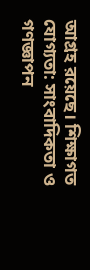আগ্রহ রয়েছে। শিক্ষাগত যোগ্যতা: সাংবাদিকতা ও গণজ্ঞাপন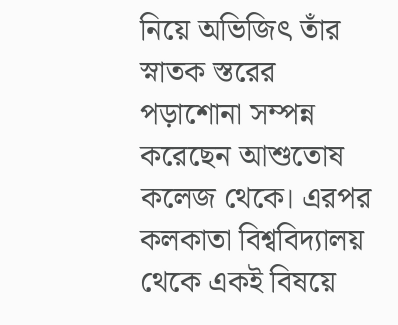নিয়ে অভিজিৎ তাঁর স্নাতক স্তরের পড়াশোনা সম্পন্ন করেছেন আশুতোষ কলেজ থেকে। এরপর কলকাতা বিশ্ববিদ্যালয় থেকে একই বিষয়ে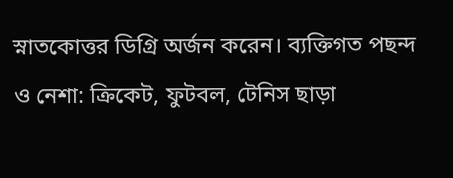স্নাতকোত্তর ডিগ্রি অর্জন করেন। ব্যক্তিগত পছন্দ ও নেশা: ক্রিকেট, ফুটবল, টেনিস ছাড়া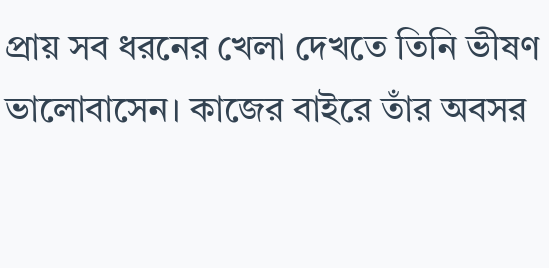প্রায় সব ধরনের খেলা দেখতে তিনি ভীষণ ভালোবাসেন। কাজের বাইরে তাঁর অবসর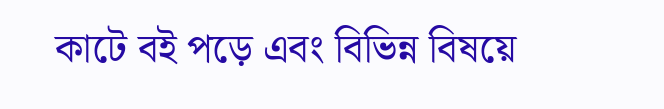কাটে বই পড়ে এবং বিভিন্ন বিষয়ে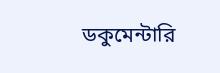ডকুমেন্টারি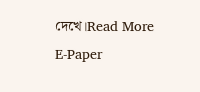দেখে।Read More
E-Paper